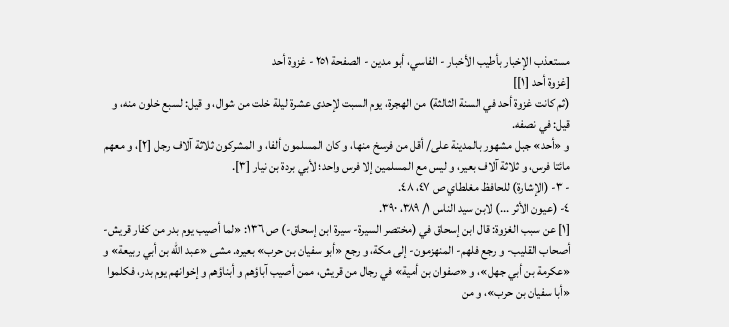مستعذب الإخبار بأطيب الأخبار - الفاسي، أبو مدين - الصفحة ٢٥١ - غزوة أحد
[غزوة أحد [١]]
(ثم كانت غزوة أحد في السنة الثالثة) من الهجرة، يوم السبت لإحدى عشرة ليلة خلت من شوال، و قيل: لسبع خلون منه، و قيل: في نصفه.
و «أحد» جبل مشهور بالمدينة على/ أقل من فرسخ منها، و كان المسلمون ألفا، و المشركون ثلاثة آلاف رجل [٢]، و معهم مائتا فرس، و ثلاثة آلاف بعير، و ليس مع المسلمين إلا فرس واحد؛ لأبي بردة بن نيار [٣].
- ٣- (الإشارة) للحافظ مغلطاي ص ٤٧، ٤٨.
٤- (عيون الأثر ...) لابن سيد الناس ١/ ٣٨٩، ٣٩٠.
[١] عن سبب الغزوة: قال ابن إسحاق في (مختصر السيرة- سيرة ابن إسحاق-) ص ١٣٦: «لما أصيب يوم بدر من كفار قريش- أصحاب القليب- و رجع فلهم- المنهزمون- إلى مكة، و رجع «أبو سفيان بن حرب» بعيره. مشى «عبد الله بن أبي ربيعة» و «عكرمة بن أبي جهل»، و «صفوان بن أمية» في رجال من قريش، ممن أصيب آباؤهم و أبناؤهم و إخوانهم يوم بدر، فكلموا «أبا سفيان بن حرب»، و من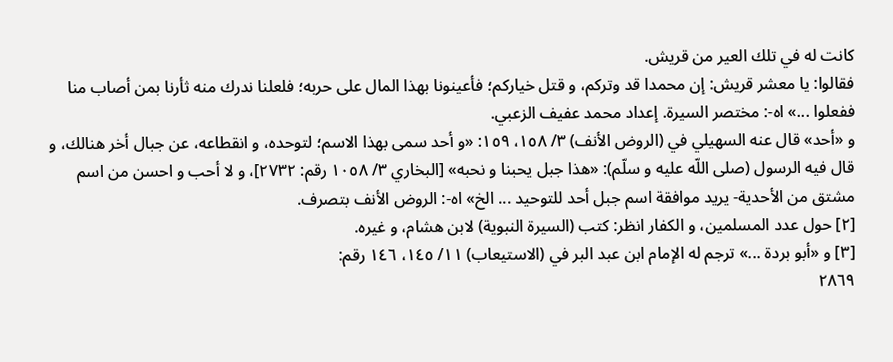كانت له في تلك العير من قريش.
فقالوا: يا معشر قريش: إن محمدا قد وتركم، و قتل خياركم؛ فأعينونا بهذا المال على حربه؛ فلعلنا ندرك منه ثأرنا بمن أصاب منا ففعلوا ...» اه-: مختصر السيرة. إعداد محمد عفيف الزعبي.
و «أحد» قال عنه السهيلي في (الروض الأنف) ٣/ ١٥٨، ١٥٩: «و أحد سمى بهذا الاسم؛ لتوحده، و انقطاعه، عن جبال أخر هنالك، و قال فيه الرسول (صلى اللّه عليه و سلّم): «هذا جبل يحبنا و نحبه» [البخاري ٣/ ١٠٥٨ رقم: ٢٧٣٢]، و لا أحب و احسن من اسم مشتق من الأحدية- يريد موافقة اسم جبل أحد للتوحيد ... الخ» اه-: الروض الأنف بتصرف.
[٢] حول عدد المسلمين، و الكفار انظر: كتب (السيرة النبوية) لابن هشام، و غيره.
[٣] و «أبو بردة ...» ترجم له الإمام ابن عبد البر في (الاستيعاب) ١١/ ١٤٥، ١٤٦ رقم:
٢٨٦٩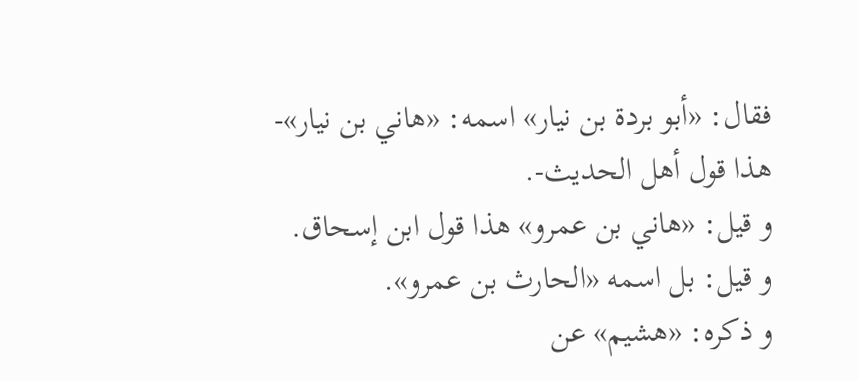فقال: «أبو بردة بن نيار» اسمه: «هاني بن نيار»- هذا قول أهل الحديث-.
و قيل: «هاني بن عمرو» هذا قول ابن إسحاق.
و قيل: بل اسمه «الحارث بن عمرو».
و ذكره: «هشيم» عن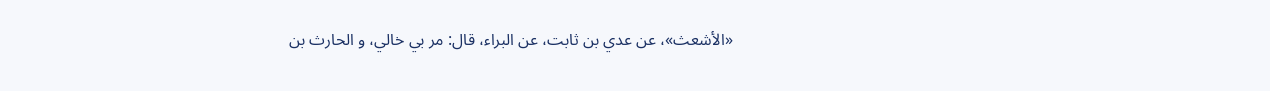«الأشعث»، عن عدي بن ثابت، عن البراء، قال: مر بي خالي، و الحارث بن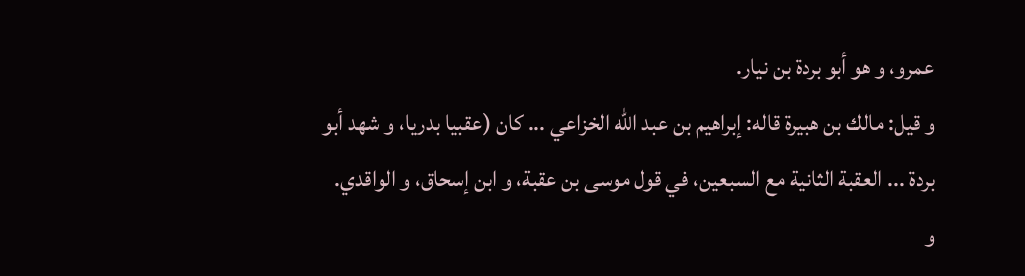عمرو، و هو أبو بردة بن نيار.
و قيل: مالك بن هبيرة قاله: إبراهيم بن عبد الله الخزاعي ... كان (عقبيا بدريا، و شهد أبو بردة ... العقبة الثانية مع السبعين، في قول موسى بن عقبة، و ابن إسحاق، و الواقدي.
و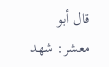قال أبو معشر: شهد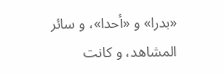«بدرا» و «أحدا»، و سائر المشاهد، و كانت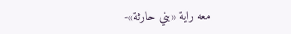معه راية «بني حارثة»-